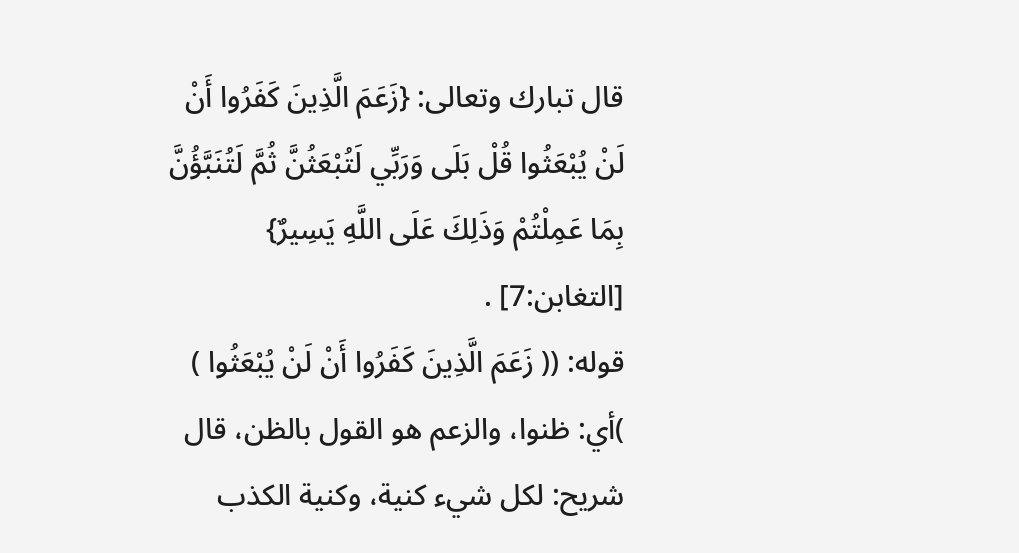قال تبارك وتعالى: {زَعَمَ الَّذِينَ كَفَرُوا أَنْ لَنْ يُبْعَثُوا قُلْ بَلَى وَرَبِّي لَتُبْعَثُنَّ ثُمَّ لَتُنَبَّؤُنَّ بِمَا عَمِلْتُمْ وَذَلِكَ عَلَى اللَّهِ يَسِيرٌ} [التغابن:7] .
قوله: (( زَعَمَ الَّذِينَ كَفَرُوا أَنْ لَنْ يُبْعَثُوا ) )أي: ظنوا، والزعم هو القول بالظن، قال شريح: لكل شيء كنية، وكنية الكذب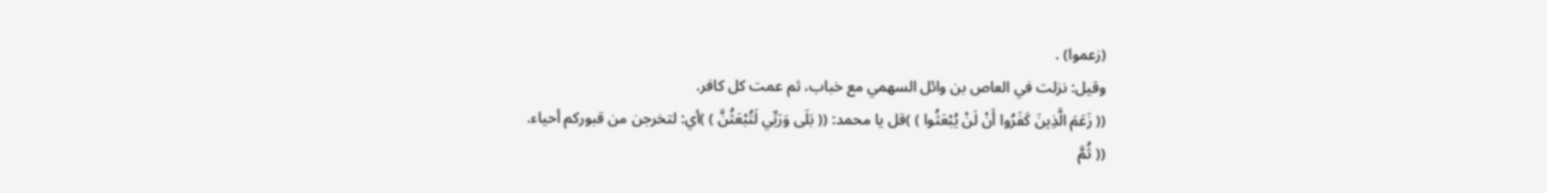(زعموا) .
وقيل: نزلت في العاص بن وائل السهمي مع خباب، ثم عمت كل كافر.
(( زَعَمَ الَّذِينَ كَفَرُوا أَنْ لَنْ يُبْعَثُوا ) )قل يا محمد: (( بَلَى وَرَبِّي لَتُبْعَثُنَّ ) )أي: لتخرجن من قبوركم أحياء.
(( ثُمَّ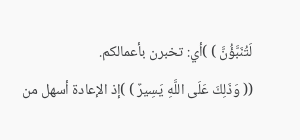لَتُنَبَّؤُنَّ ) )أي: تخبرن بأعمالكم.
(( وَذَلِكَ عَلَى اللَّهِ يَسِيرٌ ) )إذ الإعادة أسهل من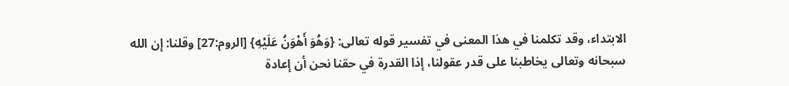الابتداء، وقد تكلمنا في هذا المعنى في تفسير قوله تعالى: {وَهُوَ أَهْوَنُ عَلَيْهِ} [الروم:27] وقلنا: إن الله سبحانه وتعالى يخاطبنا على قدر عقولنا، إذا القدرة في حقنا نحن أن إعادة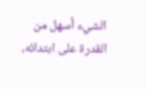الشيء أسهل من القدرة على ابتدائه،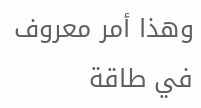وهذا أمر معروف في طاقة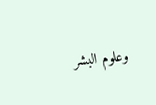وعلوم البشر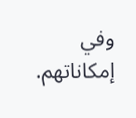وفي إمكاناتهم.